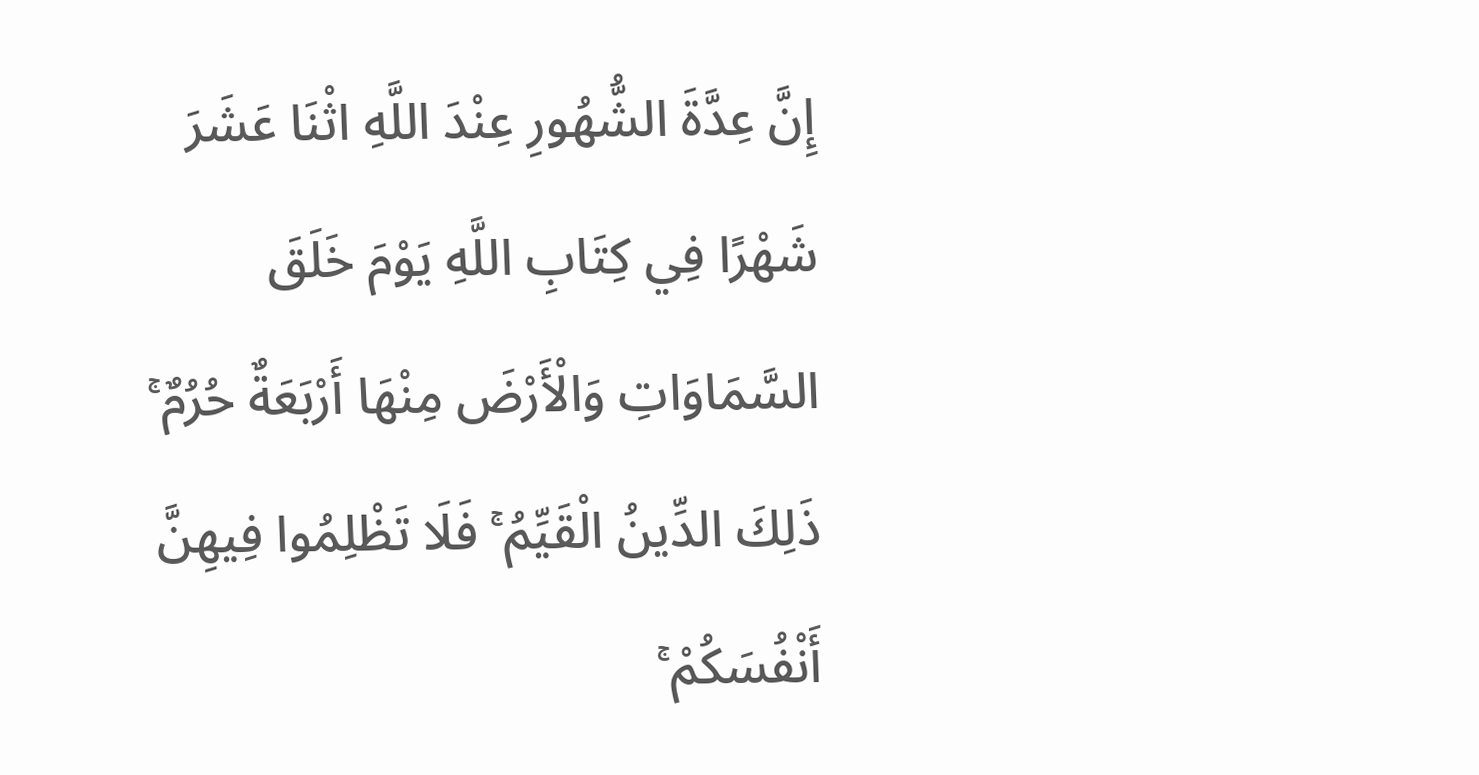إِنَّ عِدَّةَ الشُّهُورِ عِنْدَ اللَّهِ اثْنَا عَشَرَ شَهْرًا فِي كِتَابِ اللَّهِ يَوْمَ خَلَقَ السَّمَاوَاتِ وَالْأَرْضَ مِنْهَا أَرْبَعَةٌ حُرُمٌ ۚ ذَلِكَ الدِّينُ الْقَيِّمُ ۚ فَلَا تَظْلِمُوا فِيهِنَّ أَنْفُسَكُمْ ۚ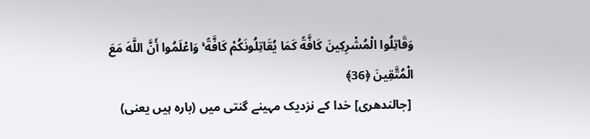وَقَاتِلُوا الْمُشْرِكِينَ كَافَّةً كَمَا يُقَاتِلُونَكُمْ كَافَّةً ۚ وَاعْلَمُوا أَنَّ اللَّهَ مَعَ الْمُتَّقِينَ ﴿36﴾
 [جالندھری] خدا کے نزدیک مہینے گنتی میں (بارہ ہیں یعنی)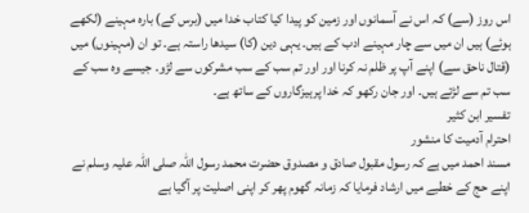اس روز (سے) کہ اس نے آسمانوں اور زمین کو پیدا کیا کتاب خدا میں (برس کے) بارہ مہینے (لکھے ہوئے) ہیں ان میں سے چار مہینے ادب کے ہیں۔ یہی دین (کا) سیدھا راستہ ہے۔ تو ان (مہینوں) میں (قتال ناحق سے) اپنے آپ پر ظلم نہ کرنا اور اور تم سب کے سب مشرکوں سے لڑو۔ جیسے وہ سب کے سب تم سے لڑتے ہیں۔ اور جان رکھو کہ خدا پرہیزگاروں کے ساتھ ہے۔
تفسیر ابن كثیر
احترام آدمیت کا منشور
مسند احمد میں ہے کہ رسول مقبول صادق و مصدوق حضرت محمد رسول اللہ صلی اللہ علیہ وسلم نے اپنے حج کے خطبے میں ارشاد فرمایا کہ زمانہ گھوم پھر کر اپنی اصلیت پر آگیا ہے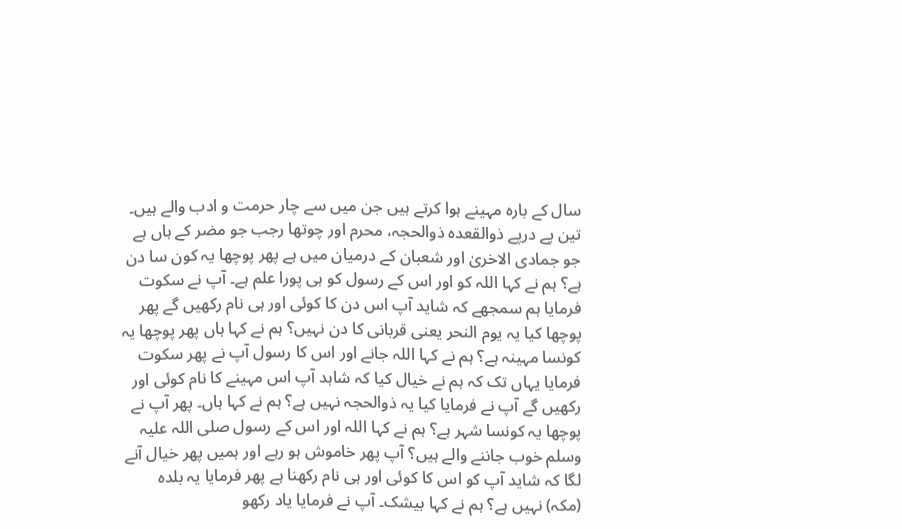سال کے بارہ مہینے ہوا کرتے ہیں جن میں سے چار حرمت و ادب والے ہیں۔ تین پے درپے ذوالقعدہ ذوالحجہ، محرم اور چوتھا رجب جو مضر کے ہاں ہے جو جمادی الاخریٰ اور شعبان کے درمیان میں ہے پھر پوچھا یہ کون سا دن ہے؟ ہم نے کہا اللہ کو اور اس کے رسول کو ہی پورا علم ہے۔ آپ نے سکوت فرمایا ہم سمجھے کہ شاید آپ اس دن کا کوئی اور ہی نام رکھیں گے پھر پوچھا کیا یہ یوم النحر یعنی قربانی کا دن نہیں؟ ہم نے کہا ہاں پھر پوچھا یہ کونسا مہینہ ہے؟ ہم نے کہا اللہ جانے اور اس کا رسول آپ نے پھر سکوت فرمایا یہاں تک کہ ہم نے خیال کیا کہ شاہد آپ اس مہینے کا نام کوئی اور رکھیں گے آپ نے فرمایا کیا یہ ذوالحجہ نہیں ہے؟ ہم نے کہا ہاں۔ پھر آپ نے پوچھا یہ کونسا شہر ہے؟ ہم نے کہا اللہ اور اس کے رسول صلی اللہ علیہ وسلم خوب جاننے والے ہیں؟ آپ پھر خاموش ہو رہے اور ہمیں پھر خیال آنے لگا کہ شاید آپ کو اس کا کوئی اور ہی نام رکھنا ہے پھر فرمایا یہ بلدہ (مکہ) نہیں ہے؟ ہم نے کہا بیشک۔ آپ نے فرمایا یاد رکھو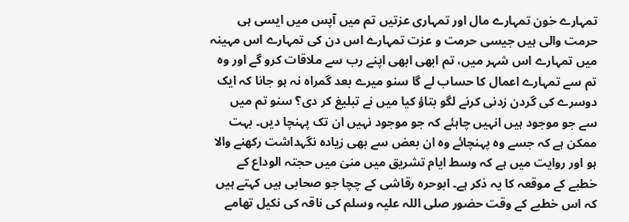تمہارے خون تمہارے مال اور تمہاری عزتیں تم میں آپس میں ایسی ہی حرمت والی ہیں جیسی حرمت و عزت تمہارے اس دن کی تمہارے اس مہینہ میں تمہارے اس شہر میں، تم ابھی ابھی اپنے رب سے ملاقات کرو گے اور وہ تم سے تمہارے اعمال کا حساب لے گا سنو میرے بعد گمراہ نہ ہو جانا کہ ایک دوسرے کی گردن زدنی کرنے لگو بتاؤ کیا میں نے تبلیغ کر دی؟ سنو تم میں سے جو موجود ہیں انہیں چاہئے کہ جو موجود نہیں ان تک پہنچا دیں۔ بہت ممکن ہے کہ جسے وہ پہنچائے وہ ان بعض سے بھی زیادہ نگہداشت رکھنے والا ہو اور روایت میں ہے کہ وسط ایام تشریق میں منیٰ میں حجتہ الوداع کے خطبے کے موقعہ کا یہ ذکر ہے۔ ابوحرہ رقاشی کے چچا جو صحابی ہیں کہتے ہیں کہ اس خطبے کے وقت حضور صلی اللہ علیہ وسلم کی ناقہ کی نکیل تھامے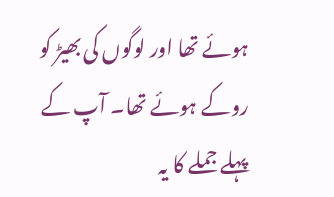ہوئے تھا اور لوگوں کی بھیڑ کو روکے ہوئے تھا۔ آپ کے پہلے جملے کا یہ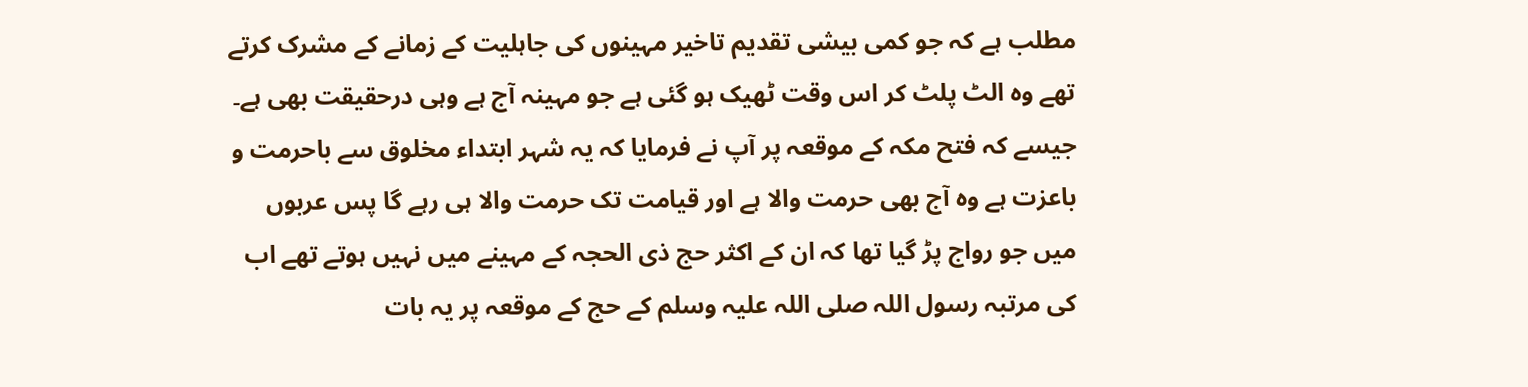مطلب ہے کہ جو کمی بیشی تقدیم تاخیر مہینوں کی جاہلیت کے زمانے کے مشرک کرتے تھے وہ الٹ پلٹ کر اس وقت ٹھیک ہو گئی ہے جو مہینہ آج ہے وہی درحقیقت بھی ہے۔ جیسے کہ فتح مکہ کے موقعہ پر آپ نے فرمایا کہ یہ شہر ابتداء مخلوق سے باحرمت و باعزت ہے وہ آج بھی حرمت والا ہے اور قیامت تک حرمت والا ہی رہے گا پس عربوں میں جو رواج پڑ گیا تھا کہ ان کے اکثر حج ذی الحجہ کے مہینے میں نہیں ہوتے تھے اب کی مرتبہ رسول اللہ صلی اللہ علیہ وسلم کے حج کے موقعہ پر یہ بات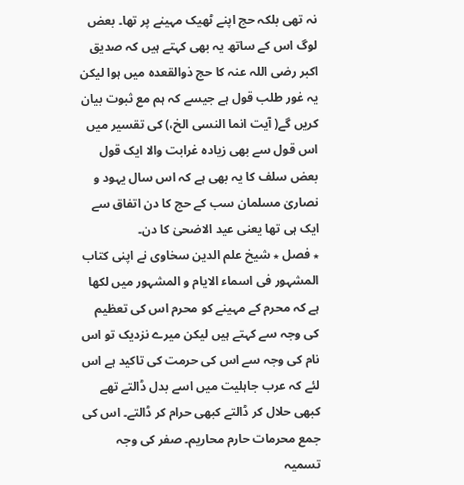نہ تھی بلکہ حج اپنے ٹھیک مہینے پر تھا۔ بعض لوگ اس کے ساتھ یہ بھی کہتے ہیں کہ صدیق اکبر رضی اللہ عنہ کا حج ذوالقعدہ میں ہوا لیکن یہ غور طلب قول ہے جیسے کہ ہم مع ثبوت بیان کریں گے( آیت انما النسی الخ،) کی تقسیر میں اس قول سے بھی زیادہ غرابت والا ایک قول بعض سلف کا یہ بھی ہے کہ اس سال یہود و نصاریٰ مسلمان سب کے حج کا دن اتفاق سے ایک ہی تھا یعنی عید الاضحیٰ کا دن۔
٭ فصل ٭ شیخ علم الدین سخاوی نے اپنی کتاب المشہور فی اسماء الایام و المشہور میں لکھا ہے کہ محرم کے مہینے کو محرم اس کی تعظیم کی وجہ سے کہتے ہیں لیکن میرے نزدیک تو اس نام کی وجہ سے اس کی حرمت کی تاکید ہے اس لئے کہ عرب جاہلیت میں اسے بدل ڈالتے تھے کبھی حلال کر ڈالتے کبھی حرام کر ڈالتے۔ اس کی جمع محرمات حارم محاریم۔ صفر کی وجہ تسمیہ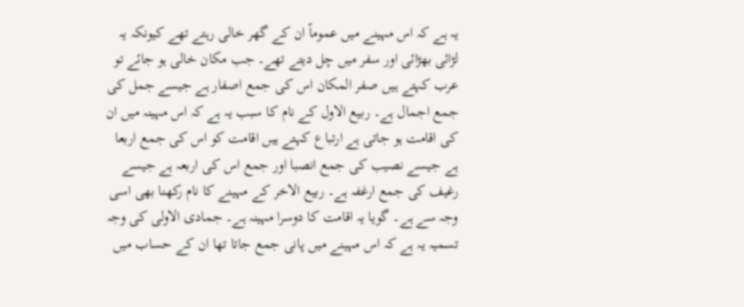یہ ہے کہ اس مہینے میں عموماً ان کے گھر خالی رہتے تھے کیونکہ یہ لڑائی بھڑائی اور سفر میں چل دیتے تھے۔ جب مکان خالی ہو جائے تو عرب کہتے ہیں صفر المکان اس کی جمع اصفار ہے جیسے جمل کی جمع اجمال ہے۔ ربیع الاول کے نام کا سبب یہ ہے کہ اس مہینہ میں ان کی اقامت ہو جاتی ہے ارتباع کہتے ہیں اقامت کو اس کی جمع اربعا ہے جیسے نصیب کی جمع انصبا اور جمع اس کی اربعہ ہے جیسے رغیف کی جمع ارغفہ ہے۔ ربیع الاخر کے مہینے کا نام رکھنا بھی اسی وجہ سے ہے۔ گویا یہ اقامت کا دوسرا مہینہ ہے۔ جمادی الاولی کی وجہ تسمیہ یہ ہے کہ اس مہینے میں پانی جمع جاتا تھا ان کے حساب میں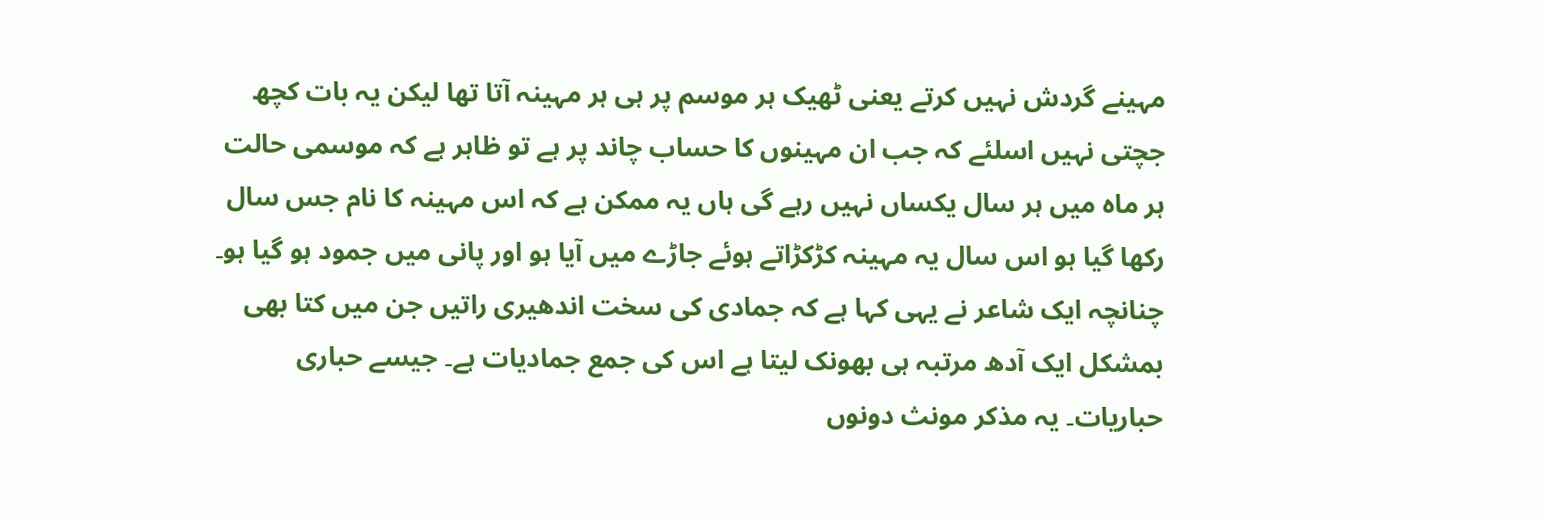مہینے گردش نہیں کرتے یعنی ٹھیک ہر موسم پر ہی ہر مہینہ آتا تھا لیکن یہ بات کچھ جچتی نہیں اسلئے کہ جب ان مہینوں کا حساب چاند پر ہے تو ظاہر ہے کہ موسمی حالت ہر ماہ میں ہر سال یکساں نہیں رہے گی ہاں یہ ممکن ہے کہ اس مہینہ کا نام جس سال رکھا گیا ہو اس سال یہ مہینہ کڑکڑاتے ہوئے جاڑے میں آیا ہو اور پانی میں جمود ہو گیا ہو۔ چنانچہ ایک شاعر نے یہی کہا ہے کہ جمادی کی سخت اندھیری راتیں جن میں کتا بھی بمشکل ایک آدھ مرتبہ ہی بھونک لیتا ہے اس کی جمع جمادیات ہے۔ جیسے حباری حباریات۔ یہ مذکر مونث دونوں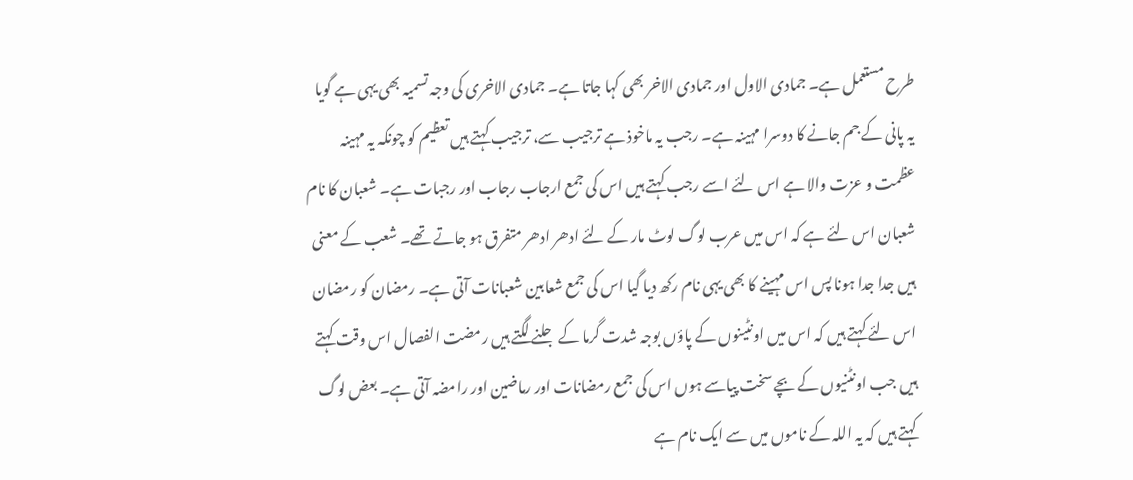طرح مستعمل ہے۔ جمادی الاول اور جمادی الاخر بھی کہا جاتا ہے۔ جمادی الاخری کی وجہ تسمیہ بھی یہی ہے گویا یہ پانی کے جم جانے کا دوسرا مہینہ ہے۔ رجب یہ ماخوذ ہے ترجیب سے، ترجیب کہتے ہیں تعظیم کو چونکہ یہ مہینہ عظمت و عزت والا ہے اس لئے اسے رجب کہتے ہیں اس کی جمع ارجاب رجاب اور رجبات ہے۔ شعبان کا نام شعبان اس لئے ہے کہ اس میں عرب لوگ لوٹ مار کے لئے ادھر ادھر متفرق ہو جاتے تھے۔ شعب کے معنی ہیں جدا جدا ہونا پس اس مہینے کا بھی یہی نام رکھ دیا گیا اس کی جمع شعابین شعبانات آتی ہے۔ رمضان کو رمضان اس لئے کہتے ہیں کہ اس میں اونٹینوں کے پاؤں بوجہ شدت گرما کے جلنے لگتے ہیں رمضت الفصال اس وقت کہتے ہیں جب اونٹنیوں کے بچے سخت پیاسے ہوں اس کی جمع رمضانات اور رماضین اور رامضہ آتی ہے۔ بعض لوگ کہتے ہیں کہ یہ اللہ کے ناموں میں سے ایک نام ہے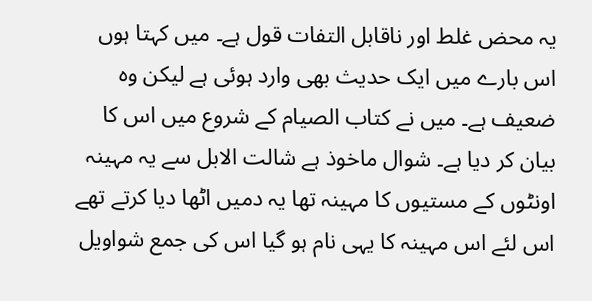یہ محض غلط اور ناقابل التفات قول ہے۔ میں کہتا ہوں اس بارے میں ایک حدیث بھی وارد ہوئی ہے لیکن وہ ضعیف ہے۔ میں نے کتاب الصیام کے شروع میں اس کا بیان کر دیا ہے۔ شوال ماخوذ ہے شالت الابل سے یہ مہینہ اونٹوں کے مستیوں کا مہینہ تھا یہ دمیں اٹھا دیا کرتے تھے اس لئے اس مہینہ کا یہی نام ہو گیا اس کی جمع شواویل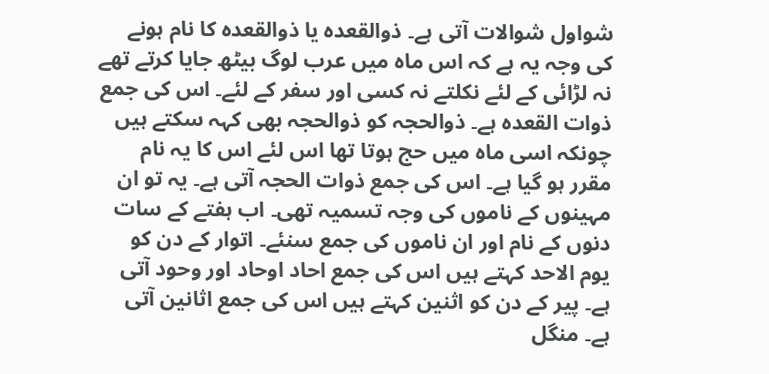شواول شوالات آتی ہے۔ ذوالقعدہ یا ذوالقعدہ کا نام ہونے کی وجہ یہ ہے کہ اس ماہ میں عرب لوگ بیٹھ جایا کرتے تھے نہ لڑائی کے لئے نکلتے نہ کسی اور سفر کے لئے۔ اس کی جمع ذوات القعدہ ہے۔ ذوالحجہ کو ذوالحجہ بھی کہہ سکتے ہیں چونکہ اسی ماہ میں حج ہوتا تھا اس لئے اس کا یہ نام مقرر ہو گیا ہے۔ اس کی جمع ذوات الحجہ آتی ہے۔ یہ تو ان مہینوں کے ناموں کی وجہ تسمیہ تھی۔ اب ہفتے کے سات دنوں کے نام اور ان ناموں کی جمع سنئے۔ اتوار کے دن کو یوم الاحد کہتے ہیں اس کی جمع احاد اوحاد اور وحود آتی ہے۔ پیر کے دن کو اثنین کہتے ہیں اس کی جمع اثانین آتی ہے۔ منگل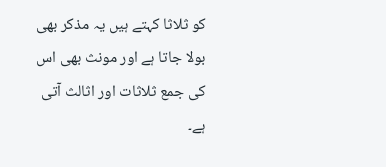کو ثلاثا کہتے ہیں یہ مذکر بھی بولا جاتا ہے اور مونث بھی اس کی جمع ثلاثات اور اثالث آتی ہے۔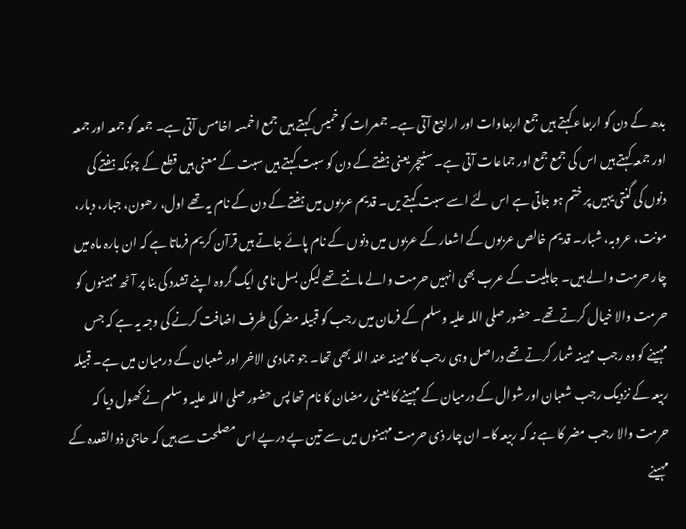بدھ کے دن کو اربعاء کہتے ہیں جمع اربعاوات اور ارابیع آتی ہے۔ جمعرات کو خمیس کہتے ہیں جمع اخمسہ اخامس آتی ہے۔ جمعہ کو جمعہ اور جمعہ اور جمعہ کہتے ہیں اس کی جمع جمع اور جماعات آتی ہے۔ سنیچر یعنی ہفتے کے دن کو سبت کہتے ہیں سبت کے معنی ہیں قطع کے چونکہ ہفتے کی دنوں کی گنتی یہیں پر ختم ہو جاتی ہے اس لئے اسے سبت کہتے یں۔ قدیم عربوں میں ہفتے کے دن کے نام یہ تھے اول، رھون، جبار، دبار، مونت، عروبہ، شبار۔ قدیم خالص عربوں کے اشعار کے عربوں میں دنوں کے نام پائے جاتے ہیں قرآن کریم فرماتا ہے کہ ان بارہ ماہ میں چار حرمت والے ہیں۔ جاہلیت کے عرب بھی انہیں حرمت والے مانتے تھے لیکن بسل نامی ایک گروہ اپنے تشدد کی بنا پر آٹھ مہینوں کو حرمت والا خیال کرتے تھے۔ حضور صلی اللہ علیہ وسلم کے فرمان میں رجب کو قبیلہ مضر کی طرف اضافت کرنے کی وجہ یہ ہے کہ جس مہینے کو وہ رجب مہینہ شمار کرتے تھے دراصل وہی رجب کا مہینہ عند اللہ بھی تھا۔ جو جمادی الاخر اور شعبان کے درمیان میں ہے۔ قبیلہ ربیعہ کے نزدیک رجب شعبان اور شوال کے درمیان کے مہینے کا یعنی رمضان کا نام تھا پس حضور صلی اللہ علیہ وسلم نے کھول دیا کہ حرمت والا رجب مضر کا ہے نہ کہ ربیعہ کا۔ ان چار ذی حرمت مہینوں میں سے تین پے درپے اس مصلحت سے ہیں کہ حاجی ذوالقعدہ کے مہینے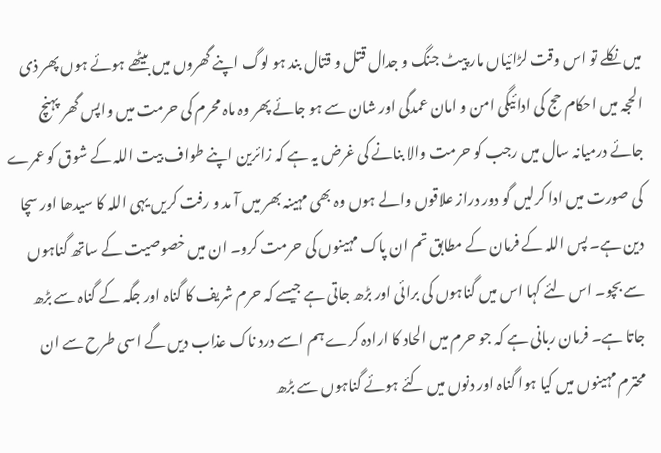میں نکلے تو اس وقت لڑائیاں مار پیٹ جنگ و جدال قتل و قتال بند ہو لوگ اپنے گھروں میں بیٹھے ہوئے ہوں پھر ذی الحجہ میں احکام حج کی ادائیگی امن و امان عمدگی اور شان سے ہو جائے پھر وہ ماہ محرم کی حرمت میں واپس گھر پہنچ جائے درمیانہ سال میں رجب کو حرمت والا بنانے کی غرض یہ ہے کہ زائرین اپنے طواف بیت اللہ کے شوق کو عمرے کی صورت میں ادا کرلیں گو دور دراز علاقوں والے ہوں وہ بھی مہینہ بھر میں آ مد و رفت کریں یہی اللہ کا سیدھا اور سچا دین ہے۔ پس اللہ کے فرمان کے مطابق تم ان پاک مہینوں کی حرمت کرو۔ ان میں خصوصیت کے ساتھ گناہوں سے بچو۔ اس لئے کہا اس میں گناہوں کی برائی اور بڑھ جاتی ہے جیسے کہ حرم شریف کا گناہ اور جگہ کے گناہ سے بڑھ جاتا ہے۔ فرمان ربانی ہے کہ جو حرم میں الحاد کا ارادہ کرے ہم اسے درد ناک عذاب دیں گے اسی طرح سے ان محترم مہینوں میں کیا ہوا گناہ اور دنوں میں کئے ہوئے گناہوں سے بڑھ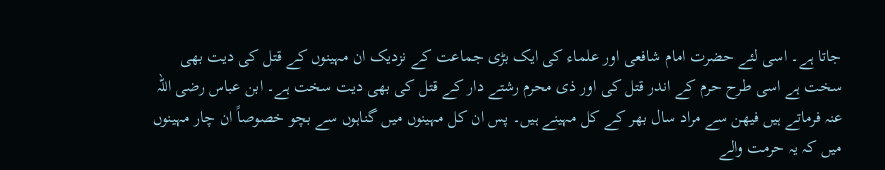جاتا ہے۔ اسی لئے حضرت امام شافعی اور علماء کی ایک بڑی جماعت کے نزدیک ان مہینوں کے قتل کی دیت بھی سخت ہے اسی طرح حرم کے اندر قتل کی اور ذی محرم رشتے دار کے قتل کی بھی دیت سخت ہے۔ ابن عباس رضی اللہ عنہ فرماتے ہیں فیھن سے مراد سال بھر کے کل مہینے ہیں۔ پس ان کل مہینوں میں گناہوں سے بچو خصوصاً ان چار مہینوں میں کہ یہ حرمت والے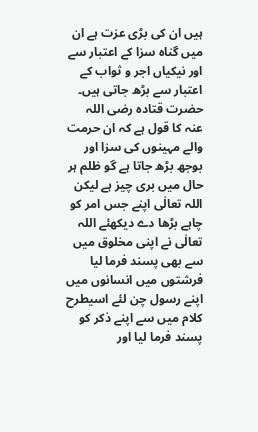ہیں ان کی بڑی عزت ہے ان میں گناہ سزا کے اعتبار سے اور نیکیاں اجر و ثواب کے اعتبار سے بڑھ جاتی ہیں۔ حضرت قتادہ رضی اللہ عنہ کا قول ہے کہ ان حرمت والے مہینوں کی سزا اور بوجھ بڑھ جاتا ہے گو ظلم ہر حال میں بری چیز ہے لیکن اللہ تعالٰی اپنے جس امر کو چاہے بڑھا دے دیکھئے اللہ تعالٰی نے اپنی مخلوق میں سے بھی پسند فرما لیا فرشتوں میں انسانوں میں اپنے رسول چن لئے اسیطرح کلام میں سے اپنے ذکر کو پسند فرما لیا اور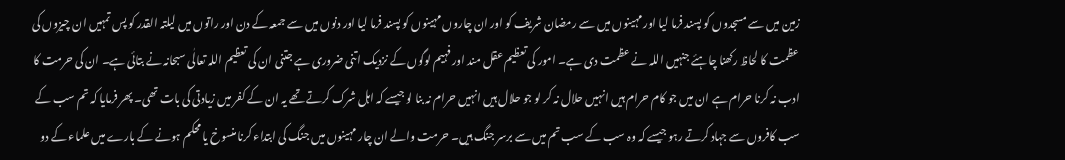زمین میں سے مسجدوں کو پسند فرما لیا اور مہینوں میں سے رمضان شریف کو اور ان چاروں مہینوں کو پسند فرما لیا اور دنوں میں سے جمعہ کے دن اور راتوں میں لیلتہ القدر کو پس تمہیں ان چیزوں کی عظمت کا لحاظ رکھنا چاہئے جنہیں اللہ نے عظمت دی ہے۔ امور کی تعظیم عقل مند اور فہیم لوگوں کے نزدیک اتنی ضروری ہے جتنی ان کی تعظیم اللہ تعالٰی سبحانہ نے بتائی ہے۔ ان کی حرمت کا ادب نہ کرنا حرام ہے ان میں جو کام حرام ہیں انہیں حلال نہ کر لو جو حلال ہیں انہیں حرام نہ بنا لو جیسے کہ اہل شرک کرتے تھے یہ ان کے کفر میں زیادتی کی بات تھی۔ پھر فرمایا کہ تم سب کے سب کافروں سے جہاد کرتے رہو جیسے کہ وہ سب کے سب تم میں سے برسر جنگ ہیں۔ حرمت والے ان چار مہینوں میں جنگ کی ابتداء کرنا منسوخ یا محکم ہونے کے بارے میں علماء کے دو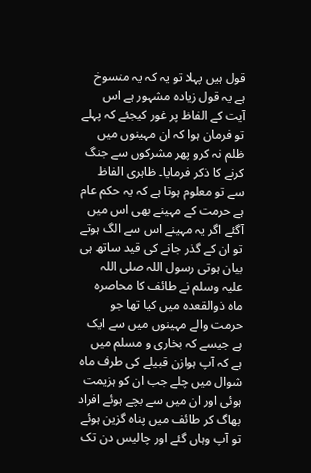قول ہیں پہلا تو یہ کہ یہ منسوخ ہے یہ قول زیادہ مشہور ہے اس آیت کے الفاظ پر غور کیجئے کہ پہلے تو فرمان ہوا کہ ان مہینوں میں ظلم نہ کرو پھر مشرکوں سے جنگ کرنے کا ذکر فرمایا۔ ظاہری الفاظ سے تو معلوم ہوتا ہے کہ یہ حکم عام ہے حرمت کے مہینے بھی اس میں آگئے اگر یہ مہینے اس سے الگ ہوتے تو ان کے گذر جانے کی قید ساتھ ہی بیان ہوتی رسول اللہ صلی اللہ علیہ وسلم نے طائف کا محاصرہ ماہ ذوالقعدہ میں کیا تھا جو حرمت والے مہینوں میں سے ایک ہے جیسے کہ بخاری و مسلم میں ہے کہ آپ ہوازن قبیلے کی طرف ماہ شوال میں چلے جب ان کو ہزیمت ہوئی اور ان میں سے بچے ہوئے افراد بھاگ کر طائف میں پناہ گزین ہوئے تو آپ وہاں گئے اور چالیس دن تک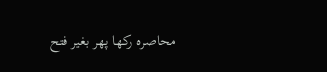محاصرہ رکھا پھر بغیر فتح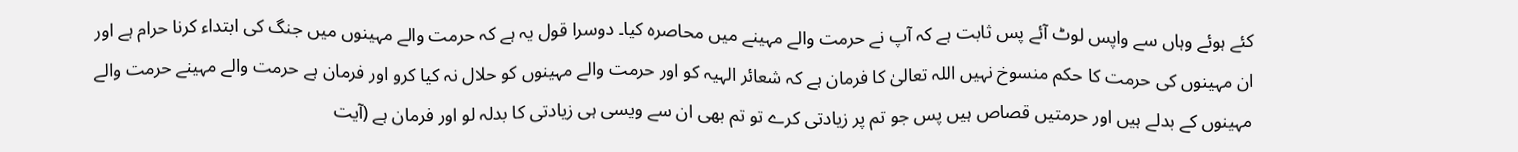کئے ہوئے وہاں سے واپس لوٹ آئے پس ثابت ہے کہ آپ نے حرمت والے مہینے میں محاصرہ کیا۔ دوسرا قول یہ ہے کہ حرمت والے مہینوں میں جنگ کی ابتداء کرنا حرام ہے اور ان مہینوں کی حرمت کا حکم منسوخ نہیں اللہ تعالیٰ کا فرمان ہے کہ شعائر الہیہ کو اور حرمت والے مہینوں کو حلال نہ کیا کرو اور فرمان ہے حرمت والے مہینے حرمت والے مہینوں کے بدلے ہیں اور حرمتیں قصاص ہیں پس جو تم پر زیادتی کرے تو تم بھی ان سے ویسی ہی زیادتی کا بدلہ لو اور فرمان ہے (آیت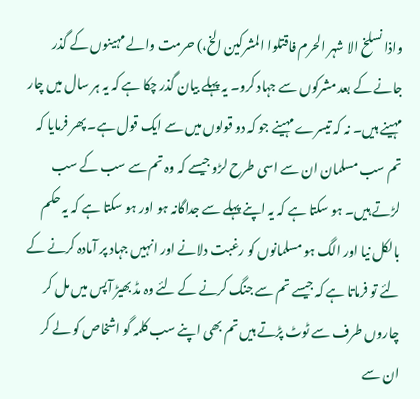واذا نسلخ الا شہر الحرم فاقتلوا المشرکین الخ،) حرمت والے مہینوں کے گذر جانے کے بعد مشرکوں سے جہاد کرو۔ یہ پہلے بیان گذر چکا ہے کہ یہ ہر سال میں چار مہینے ہیں۔ نہ کہ تیسرے مہینے جو کہ دو قولوں میں سے ایک قول ہے۔ پھر فرمایا کہ تم سب مسلمان ان سے اسی طرح لڑو جیسے کہ وہ تم سے سب کے سب لڑتے ہیں۔ ہو سکتا ہے کہ یہ اپنے پہلے سے جداگانہ ہو اور ہو سکتا ہے کہ یہ حکم بالکل نیا اور الگ ہو مسلمانوں کو رغبت دلانے اور انہیں جہاد پر آمادہ کرنے کے لئے تو فرماتا ہے کہ جیسے تم سے جنگ کرنے کے لئے وہ مڈ بھیڑ آپس میں مل کر چاروں طرف سے ٹوٹ پڑتے ہیں تم بھی اپنے سب کلمہ گو اشخاص کو لے کر ان سے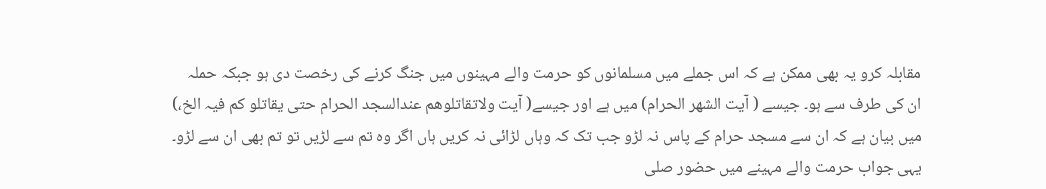مقابلہ کرو یہ بھی ممکن ہے کہ اس جملے میں مسلمانوں کو حرمت والے مہینوں میں جنگ کرنے کی رخصت دی ہو جبکہ حملہ ان کی طرف سے ہو۔ جیسے ( آیت الشھر الحرام) میں ہے اور جیسے( آیت ولاتقاتلوھم عندالسجد الحرام حتی یقاتلو کم فیہ الخ،) میں بیان ہے کہ ان سے مسجد حرام کے پاس نہ لڑو جب تک کہ وہاں لڑائی نہ کریں ہاں اگر وہ تم سے لڑیں تو تم بھی ان سے لڑو۔ یہی جواب حرمت والے مہینے میں حضور صلی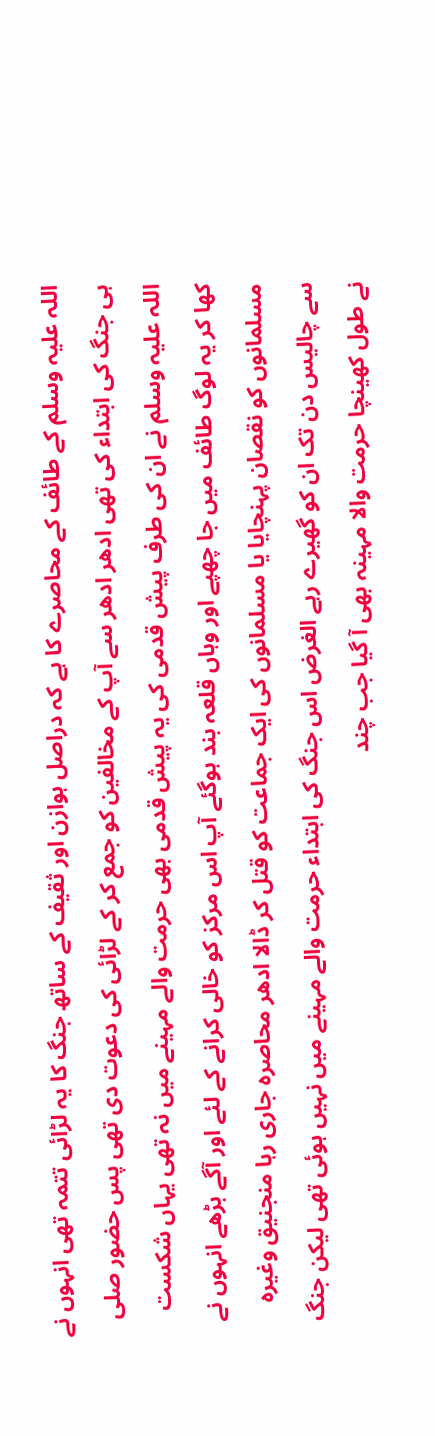اللہ علیہ وسلم کے طائف کے محاصرے کا ہے کہ دراصل ہوازن اور ثقیف کے ساتھ جنگ کا یہ لڑائی تتمہ تھی انہوں نے ہی جنگ کی ابتداء کی تھی ادھر ادھر سے آپ کے مخالفین کو جمع کر کے لڑائی کی دعوت دی تھی پس حضور صلی اللہ علیہ وسلم نے ان کی طرف پیش قدمی کی یہ پیش قدمی بھی حرمت والے مہینے میں نہ تھی یہاں شکست کھا کر یہ لوگ طائف میں جا چھپے اور وہاں قلعہ بند ہوگئے آپ اس مرکز کو خالی کرانے کے لئے اور آگے بڑھے انہوں نے مسلمانوں کو نقصان پہنچایا یا مسلمانوں کی ایک جماعت کو قتل کر ڈالا ادھر محاصرہ جاری رہا منجنیق وغیرہ سے چالیس دن تک ان کو گھیرے رہے الغرض اس جنگ کی ابتداء حرمت والے مہینے میں نہیں ہوئی تھی لیکن جنگ نے طول کھینچا حرمت والا مہینہ بھی آ گیا جب چند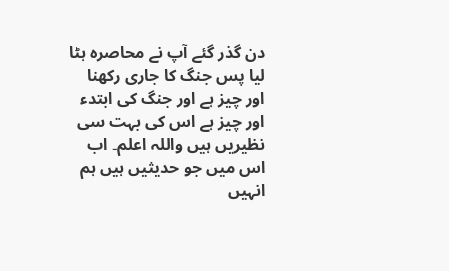دن گذر گئے آپ نے محاصرہ ہٹا لیا پس جنگ کا جاری رکھنا اور چیز ہے اور جنگ کی ابتدء اور چیز ہے اس کی بہت سی نظیریں ہیں واللہ اعلم۔ اب اس میں جو حدیثیں ہیں ہم انہیں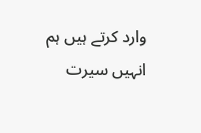وارد کرتے ہیں ہم انہیں سیرت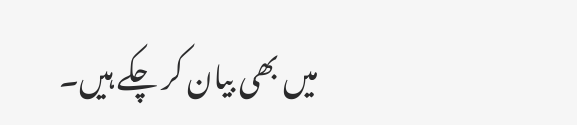میں بھی بیان کر چکے ہیں۔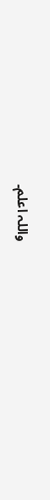واللہ اعلم۔